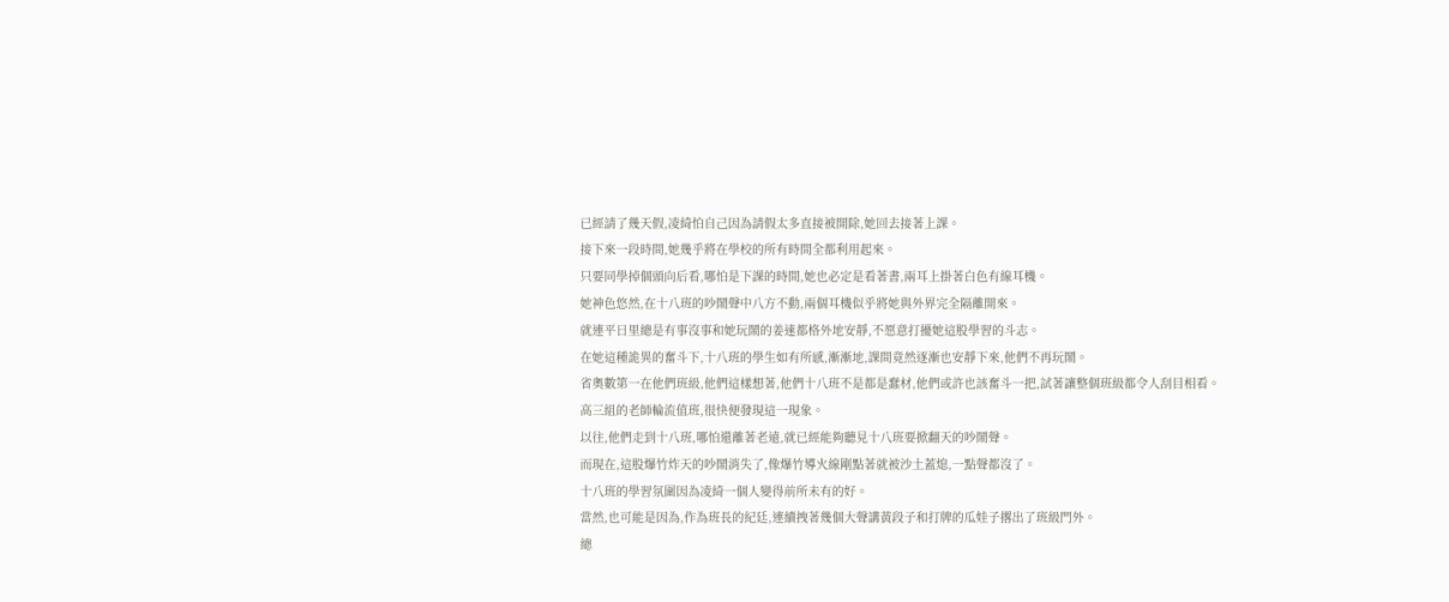已經請了幾天假,凌綺怕自己因為請假太多直接被開除,她回去接著上課。
接下來一段時間,她幾乎將在學校的所有時間全都利用起來。
只要同學掉個頭向后看,哪怕是下課的時間,她也必定是看著書,兩耳上掛著白色有線耳機。
她神色悠然,在十八班的吵鬧聲中八方不動,兩個耳機似乎將她與外界完全隔離開來。
就連平日里總是有事沒事和她玩鬧的姜速都格外地安靜,不愿意打擾她這股學習的斗志。
在她這種詭異的奮斗下,十八班的學生如有所感,漸漸地,課間竟然逐漸也安靜下來,他們不再玩鬧。
省奧數第一在他們班級,他們這樣想著,他們十八班不是都是蠢材,他們或許也該奮斗一把,試著讓整個班級都令人刮目相看。
高三組的老師輪流值班,很快便發現這一現象。
以往,他們走到十八班,哪怕還離著老遠,就已經能夠聽見十八班要掀翻天的吵鬧聲。
而現在,這股爆竹炸天的吵鬧消失了,像爆竹導火線剛點著就被沙土蓋熄,一點聲都沒了。
十八班的學習氛圍因為凌綺一個人變得前所未有的好。
當然,也可能是因為,作為班長的紀廷,連續拽著幾個大聲講黃段子和打牌的瓜娃子撂出了班級門外。
總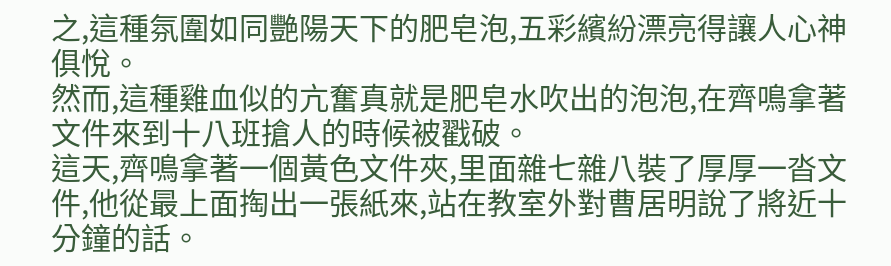之,這種氛圍如同艷陽天下的肥皂泡,五彩繽紛漂亮得讓人心神俱悅。
然而,這種雞血似的亢奮真就是肥皂水吹出的泡泡,在齊鳴拿著文件來到十八班搶人的時候被戳破。
這天,齊鳴拿著一個黃色文件夾,里面雜七雜八裝了厚厚一沓文件,他從最上面掏出一張紙來,站在教室外對曹居明說了將近十分鐘的話。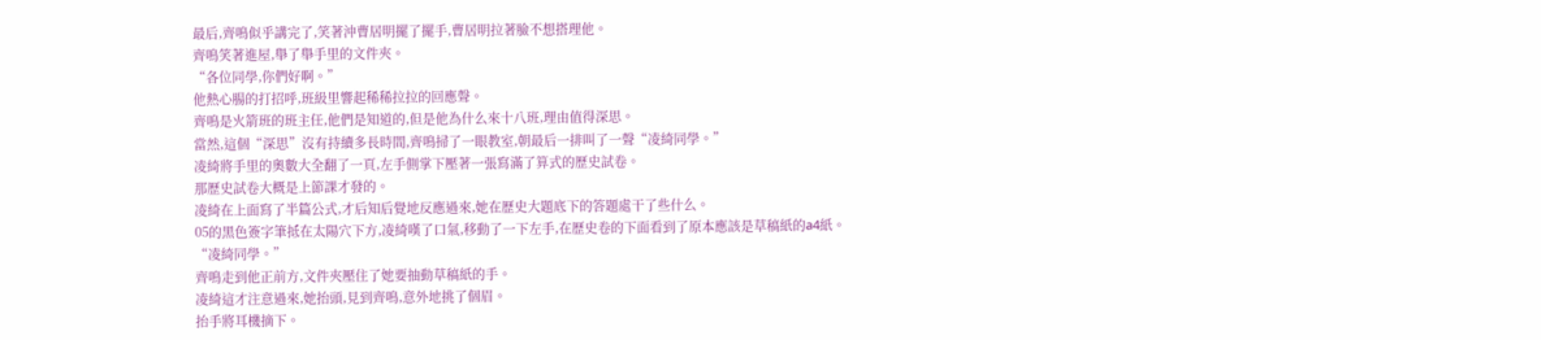最后,齊鳴似乎講完了,笑著沖曹居明擺了擺手,曹居明拉著臉不想搭理他。
齊鳴笑著進屋,舉了舉手里的文件夾。
“各位同學,你們好啊。”
他熱心腸的打招呼,班級里響起稀稀拉拉的回應聲。
齊鳴是火箭班的班主任,他們是知道的,但是他為什么來十八班,理由值得深思。
當然,這個“深思”沒有持續多長時間,齊鳴掃了一眼教室,朝最后一排叫了一聲“凌綺同學。”
凌綺將手里的奧數大全翻了一頁,左手側掌下壓著一張寫滿了算式的歷史試卷。
那歷史試卷大概是上節課才發的。
凌綺在上面寫了半篇公式,才后知后覺地反應過來,她在歷史大題底下的答題處干了些什么。
05的黑色簽字筆抵在太陽穴下方,凌綺嘆了口氣,移動了一下左手,在歷史卷的下面看到了原本應該是草稿紙的a4紙。
“凌綺同學。”
齊鳴走到他正前方,文件夾壓住了她要抽動草稿紙的手。
凌綺這才注意過來,她抬頭,見到齊鳴,意外地挑了個眉。
抬手將耳機摘下。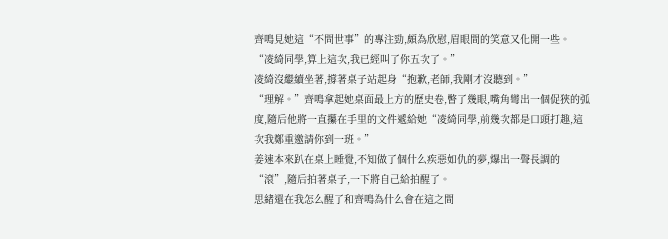齊鳴見她這“不問世事”的專注勁,頗為欣慰,眉眼間的笑意又化開一些。
“凌綺同學,算上這次,我已經叫了你五次了。”
凌綺沒繼續坐著,撐著桌子站起身“抱歉,老師,我剛才沒聽到。”
“理解。”齊鳴拿起她桌面最上方的歷史卷,瞥了幾眼,嘴角彎出一個促狹的弧度,隨后他將一直攥在手里的文件遞給她“凌綺同學,前幾次都是口頭打趣,這次我鄭重邀請你到一班。”
姜速本來趴在桌上睡覺,不知做了個什么疾惡如仇的夢,爆出一聲長調的“滾”,隨后拍著桌子,一下將自己給拍醒了。
思緒還在我怎么醒了和齊鳴為什么會在這之間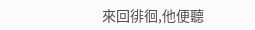來回徘徊,他便聽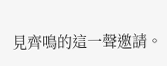見齊鳴的這一聲邀請。